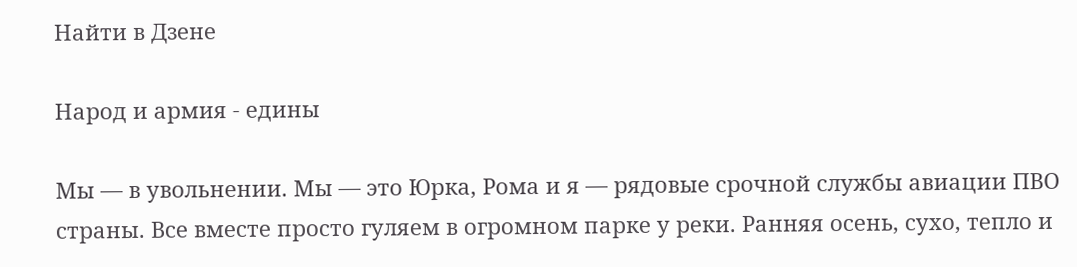Найти в Дзене

Народ и армия - едины

Мы — в увольнении. Мы — это Юрка, Рома и я — рядовые срочной службы авиации ПВО страны. Все вместе просто гуляем в огромном парке у реки. Ранняя осень, сухо, тепло и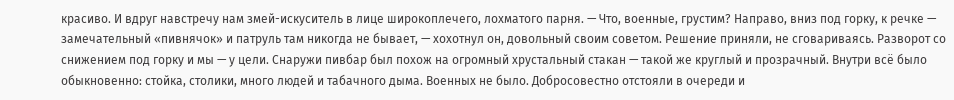красиво. И вдруг навстречу нам змей-искуситель в лице широкоплечего, лохматого парня. — Что, военные, грустим? Направо, вниз под горку, к речке — замечательный «пивнячок» и патруль там никогда не бывает, — хохотнул он, довольный своим советом. Решение приняли, не сговариваясь. Разворот со снижением под горку и мы — у цели. Снаружи пивбар был похож на огромный хрустальный стакан — такой же круглый и прозрачный. Внутри всё было обыкновенно: стойка, столики, много людей и табачного дыма. Военных не было. Добросовестно отстояли в очереди и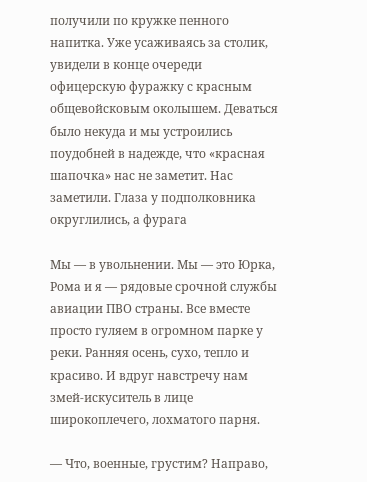получили по кружке пенного напитка. Уже усаживаясь за столик, увидели в конце очереди офицерскую фуражку с красным общевойсковым околышем. Деваться было некуда и мы устроились поудобней в надежде, что «красная шапочка» нас не заметит. Нас заметили. Глаза у подполковника округлились, а фурага

Мы — в увольнении. Мы — это Юрка, Рома и я — рядовые срочной службы авиации ПВО страны. Все вместе просто гуляем в огромном парке у реки. Ранняя осень, сухо, тепло и красиво. И вдруг навстречу нам змей-искуситель в лице широкоплечего, лохматого парня.

— Что, военные, грустим? Направо,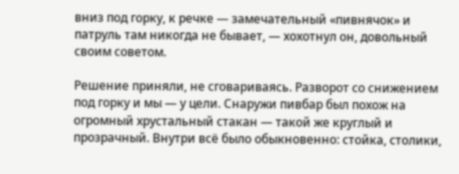вниз под горку, к речке — замечательный «пивнячок» и патруль там никогда не бывает, — хохотнул он, довольный своим советом.

Решение приняли, не сговариваясь. Разворот со снижением под горку и мы — у цели. Снаружи пивбар был похож на огромный хрустальный стакан — такой же круглый и прозрачный. Внутри всё было обыкновенно: стойка, столики,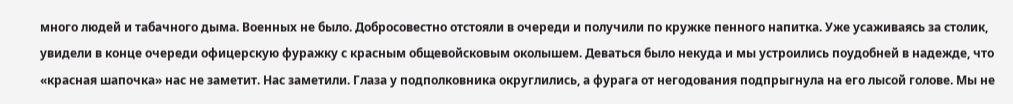много людей и табачного дыма. Военных не было. Добросовестно отстояли в очереди и получили по кружке пенного напитка. Уже усаживаясь за столик, увидели в конце очереди офицерскую фуражку с красным общевойсковым околышем. Деваться было некуда и мы устроились поудобней в надежде, что «красная шапочка» нас не заметит. Нас заметили. Глаза у подполковника округлились, а фурага от негодования подпрыгнула на его лысой голове. Мы не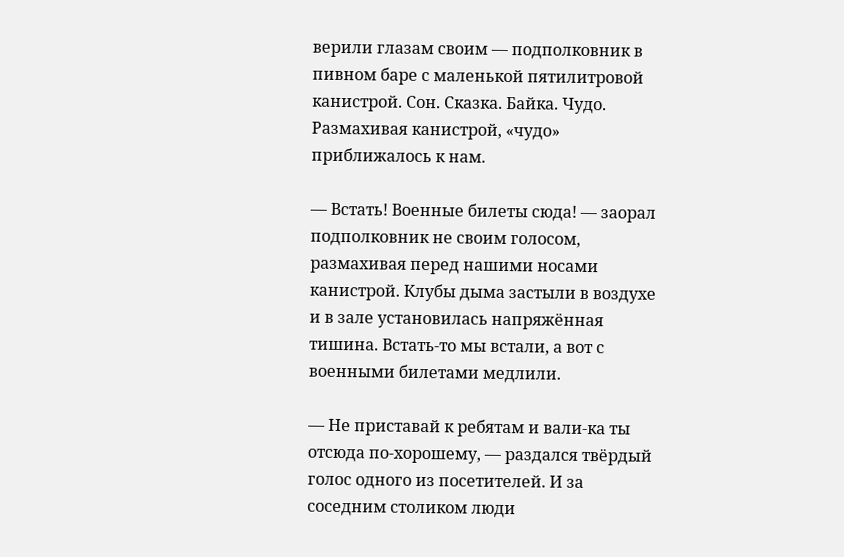верили глазам своим — подполковник в пивном баре с маленькой пятилитровой канистрой. Сон. Сказка. Байка. Чудо. Размахивая канистрой, «чудо» приближалось к нам.

— Встать! Военные билеты сюда! — заорал подполковник не своим голосом, размахивая перед нашими носами канистрой. Клубы дыма застыли в воздухе и в зале установилась напряжённая тишина. Встать-то мы встали, а вот с военными билетами медлили.

— Не приставай к ребятам и вали-ка ты отсюда по-хорошему, — раздался твёрдый голос одного из посетителей. И за соседним столиком люди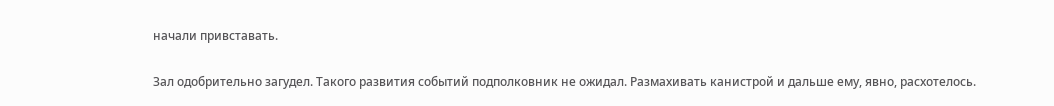начали привставать.

Зал одобрительно загудел. Такого развития событий подполковник не ожидал. Размахивать канистрой и дальше ему, явно, расхотелось.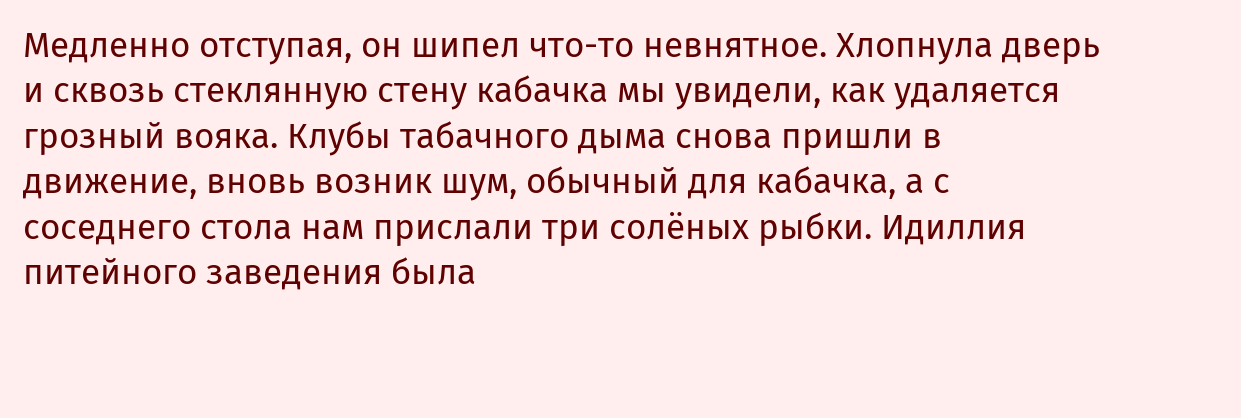Медленно отступая, он шипел что-то невнятное. Хлопнула дверь и сквозь стеклянную стену кабачка мы увидели, как удаляется грозный вояка. Клубы табачного дыма снова пришли в движение, вновь возник шум, обычный для кабачка, а с соседнего стола нам прислали три солёных рыбки. Идиллия питейного заведения была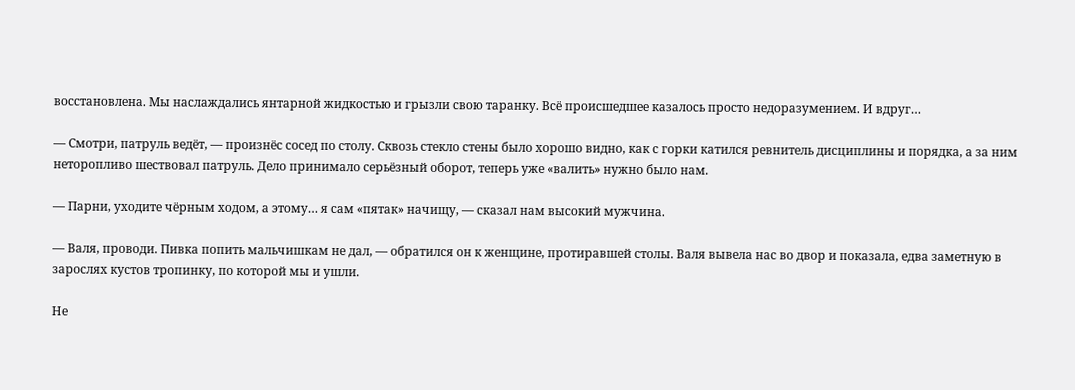восстановлена. Мы наслаждались янтарной жидкостью и грызли свою таранку. Всё происшедшее казалось просто недоразумением. И вдруг…

— Смотри, патруль ведёт, — произнёс сосед по столу. Сквозь стекло стены было хорошо видно, как с горки катился ревнитель дисциплины и порядка, а за ним неторопливо шествовал патруль. Дело принимало серьёзный оборот, теперь уже «валить» нужно было нам.

— Парни, уходите чёрным ходом, а этому… я сам «пятак» начищу, — сказал нам высокий мужчина.

— Валя, проводи. Пивка попить мальчишкам не дал, — обратился он к женщине, протиравшей столы. Валя вывела нас во двор и показала, едва заметную в зарослях кустов тропинку, по которой мы и ушли.

Не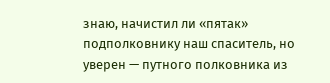знаю, начистил ли «пятак» подполковнику наш спаситель, но уверен — путного полковника из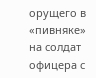орущего в «пивняке» на солдат офицера с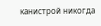канистрой никогда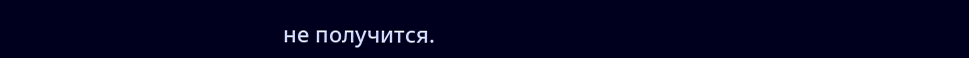не получится.